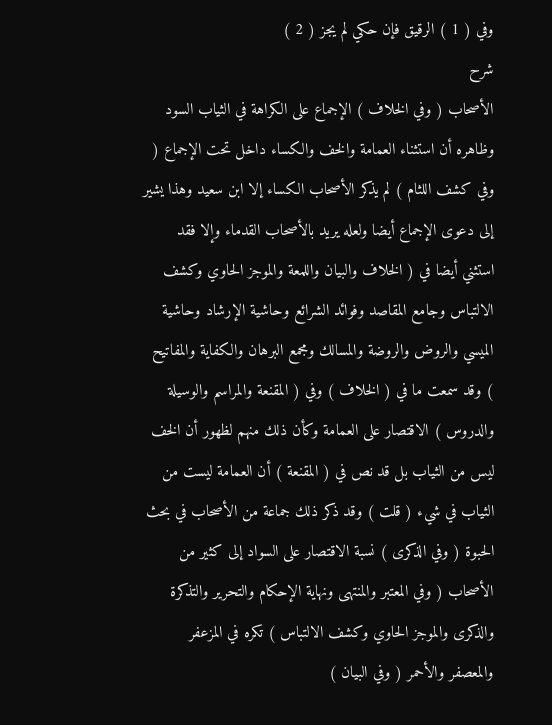وفي ( 1 ) الرقيق فإن حكي لم يجز ( 2 )
شرح
الأصحاب ( وفي الخلاف ) الإجماع على الكراهة في الثياب السود وظاهره أن استثناء العمامة والخف والكساء داخل تحت الإجماع ( وفي كشف اللثام ) لم يذكر الأصحاب الكساء إلا ابن سعيد وهذا يشير إلى دعوى الإجماع أيضا ولعله يريد بالأصحاب القدماء وإلا فقد استثني أيضا في ( الخلاف والبيان واللمعة والموجز الحاوي وكشف الالتباس وجامع المقاصد وفوائد الشرائع وحاشية الإرشاد وحاشية الميسي والروض والروضة والمسالك ومجمع البرهان والكفاية والمفاتيح ) وقد سمعت ما في ( الخلاف ) وفي ( المقنعة والمراسم والوسيلة والدروس ) الاقتصار على العمامة وكأن ذلك منهم لظهور أن الخف ليس من الثياب بل قد نص في ( المقنعة ) أن العمامة ليست من الثياب في شيء ( قلت ) وقد ذكر ذلك جماعة من الأصحاب في بحث الحبوة ( وفي الذكرى ) نسبة الاقتصار على السواد إلى كثير من الأصحاب ( وفي المعتبر والمنتهى ونهاية الإحكام والتحرير والتذكرة والذكرى والموجز الحاوي وكشف الالتباس ) تكره في المزعفر والمعصفر والأحمر ( وفي البيان )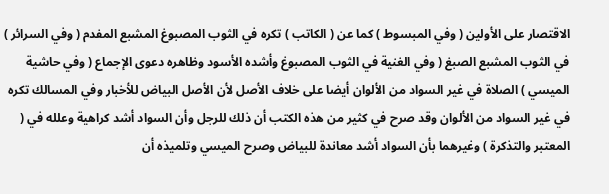الاقتصار على الأولين ( وفي المبسوط ) كما عن ( الكاتب ) تكره في الثوب المصبوغ المشبع المفدم ( وفي السرائر ) في الثوب المشبع الصبغ ( وفي الغنية في الثوب المصبوغ وأشده الأسود وظاهره دعوى الإجماع ( وفي حاشية الميسي ) الصلاة في غير السواد من الألوان أيضا على خلاف الأصل لأن الأصل البياض للأخبار وفي المسالك تكره في غير السواد من الألوان وقد صرح في كثير من هذه الكتب أن ذلك للرجل وأن السواد أشد كراهية وعلله في ( المعتبر والتذكرة ) وغيرهما بأن السواد أشد معاندة للبياض وصرح الميسي وتلميذه أن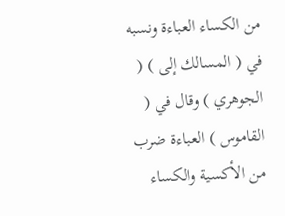من الكساء العباءة ونسبه في ( المسالك إلى ) ( الجوهري ) وقال في ( القاموس ) العباءة ضرب من الأكسية والكساء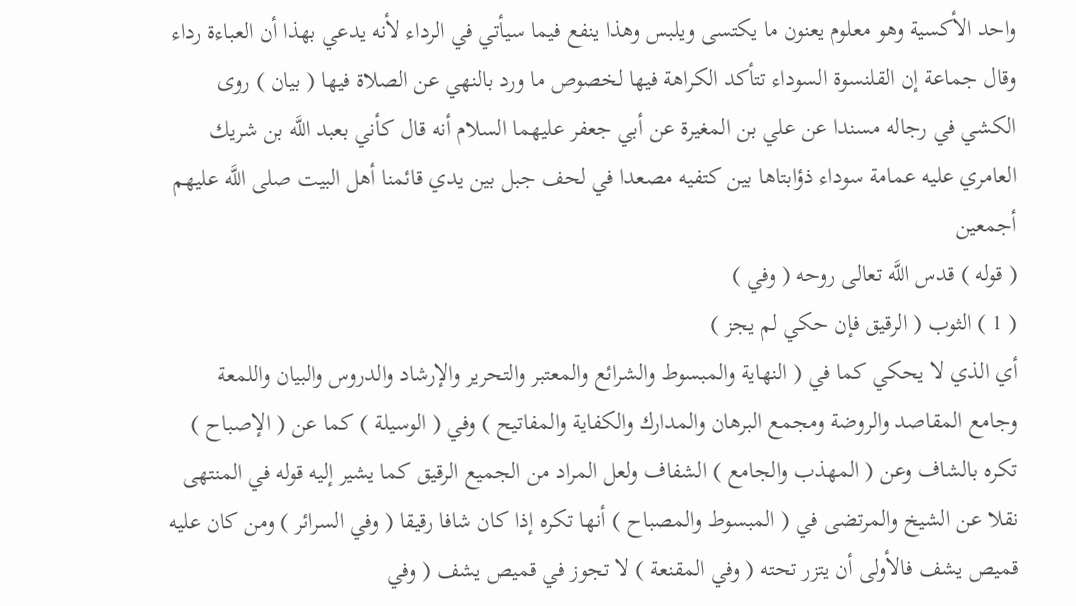واحد الأكسية وهو معلوم يعنون ما يكتسى ويلبس وهذا ينفع فيما سيأتي في الرداء لأنه يدعي بهذا أن العباءة رداء وقال جماعة إن القلنسوة السوداء تتأكد الكراهة فيها لخصوص ما ورد بالنهي عن الصلاة فيها ( بيان ) روى الكشي في رجاله مسندا عن علي بن المغيرة عن أبي جعفر عليهما السلام أنه قال كأني بعبد اللَّه بن شريك العامري عليه عمامة سوداء ذؤابتاها بين كتفيه مصعدا في لحف جبل بين يدي قائمنا أهل البيت صلى اللَّه عليهم أجمعين
( قوله ) قدس اللَّه تعالى روحه ( وفي )
( 1 ) الثوب ( الرقيق فإن حكي لم يجز )
أي الذي لا يحكي كما في ( النهاية والمبسوط والشرائع والمعتبر والتحرير والإرشاد والدروس والبيان واللمعة وجامع المقاصد والروضة ومجمع البرهان والمدارك والكفاية والمفاتيح ) وفي ( الوسيلة ) كما عن ( الإصباح ) تكره بالشاف وعن ( المهذب والجامع ) الشفاف ولعل المراد من الجميع الرقيق كما يشير إليه قوله في المنتهى نقلا عن الشيخ والمرتضى في ( المبسوط والمصباح ) أنها تكره إذا كان شافا رقيقا ( وفي السرائر ) ومن كان عليه قميص يشف فالأولى أن يتزر تحته ( وفي المقنعة ) لا تجوز في قميص يشف ( وفي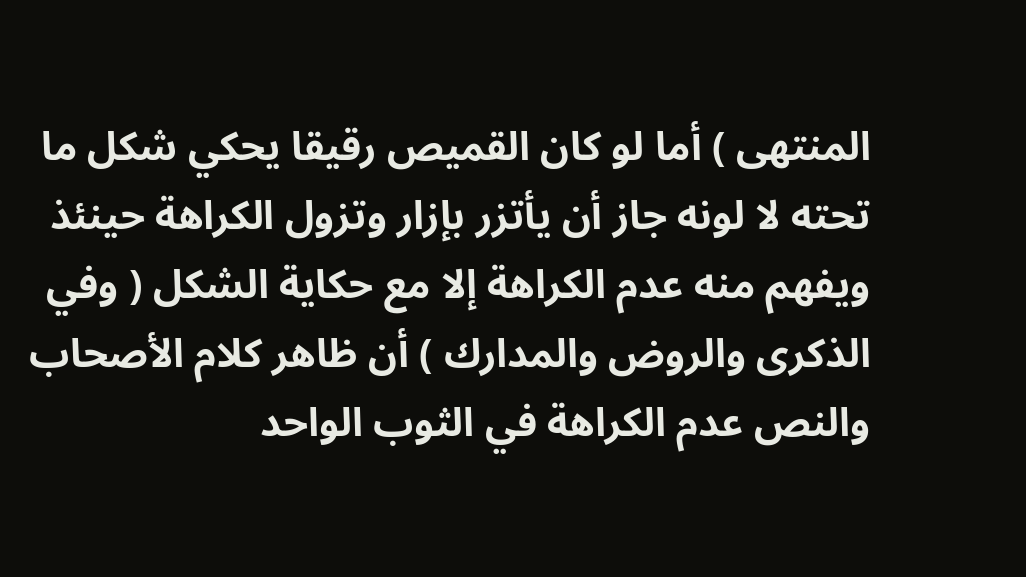المنتهى ) أما لو كان القميص رقيقا يحكي شكل ما تحته لا لونه جاز أن يأتزر بإزار وتزول الكراهة حينئذ ويفهم منه عدم الكراهة إلا مع حكاية الشكل ( وفي الذكرى والروض والمدارك ) أن ظاهر كلام الأصحاب والنص عدم الكراهة في الثوب الواحد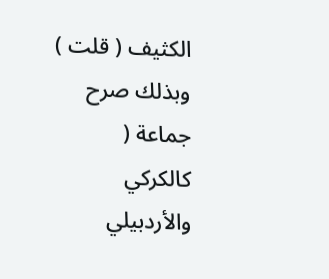الكثيف ( قلت ) وبذلك صرح جماعة ( كالكركي والأردبيلي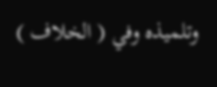وتلميذه وفي ( الخلاف )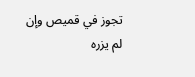تجوز في قميص وإن لم يزره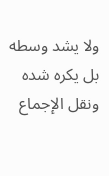ولا يشد وسطه بل يكره شده ونقل الإجماع